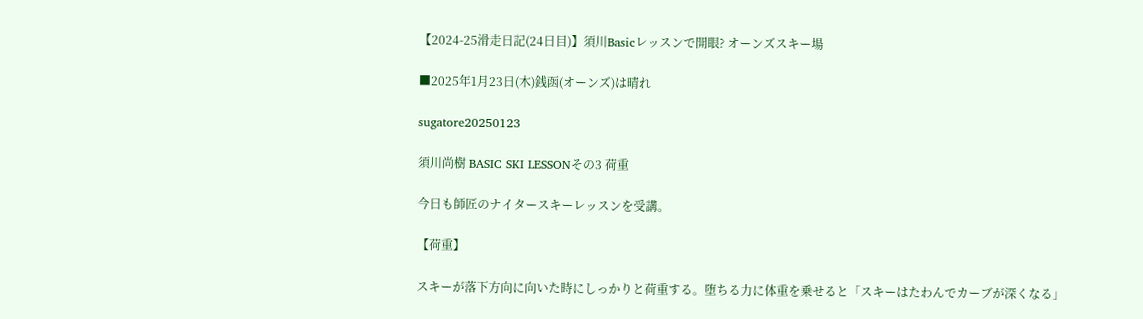【2024-25滑走日記(24日目)】須川Basicレッスンで開眼? オーンズスキー場

■2025年1月23日(木)銭函(オーンズ)は晴れ

sugatore20250123

須川尚樹 BASIC SKI LESSONその3 荷重

今日も師匠のナイタースキーレッスンを受講。

【荷重】

スキーが落下方向に向いた時にしっかりと荷重する。堕ちる力に体重を乗せると「スキーはたわんでカーブが深くなる」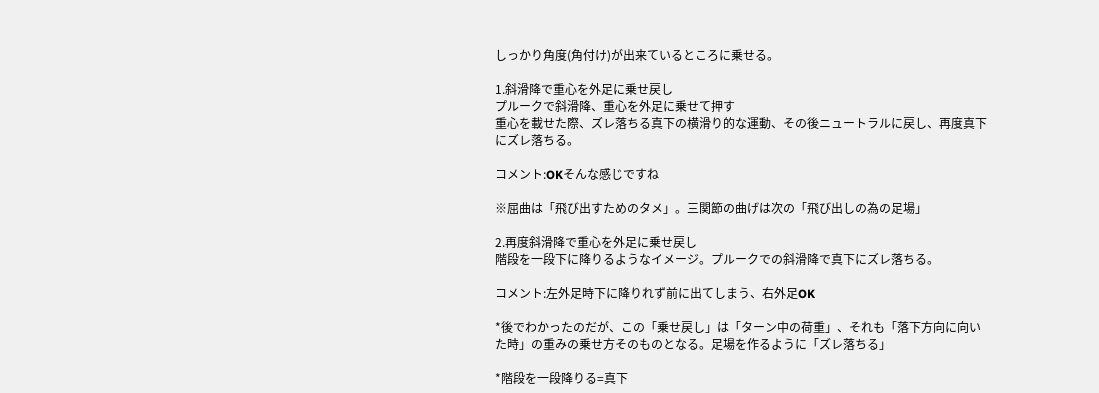しっかり角度(角付け)が出来ているところに乗せる。

1.斜滑降で重心を外足に乗せ戻し
プルークで斜滑降、重心を外足に乗せて押す
重心を載せた際、ズレ落ちる真下の横滑り的な運動、その後ニュートラルに戻し、再度真下にズレ落ちる。

コメント:OKそんな感じですね

※屈曲は「飛び出すためのタメ」。三関節の曲げは次の「飛び出しの為の足場」

2.再度斜滑降で重心を外足に乗せ戻し
階段を一段下に降りるようなイメージ。プルークでの斜滑降で真下にズレ落ちる。

コメント:左外足時下に降りれず前に出てしまう、右外足OK

*後でわかったのだが、この「乗せ戻し」は「ターン中の荷重」、それも「落下方向に向いた時」の重みの乗せ方そのものとなる。足場を作るように「ズレ落ちる」

*階段を一段降りる=真下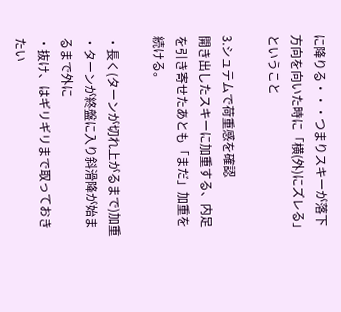に降りる・・・つまりスキーが落下方向を向いた時に「横(外)にズレる」ということ

3.シュテムで荷重感を確認
開き出したスキーに加重する、内足を引き寄せたあとも「まだ」加重を続ける。

・長く(ターンが切れ上がるまで)加重
・ターンが終盤に入り斜滑降が始まるまで外に
・抜け、はギリギリまで取っておきたい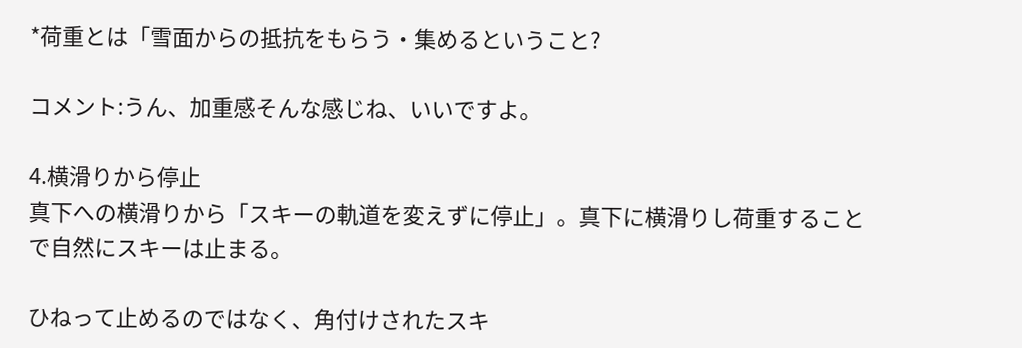*荷重とは「雪面からの抵抗をもらう・集めるということ?

コメント:うん、加重感そんな感じね、いいですよ。

4.横滑りから停止
真下への横滑りから「スキーの軌道を変えずに停止」。真下に横滑りし荷重することで自然にスキーは止まる。

ひねって止めるのではなく、角付けされたスキ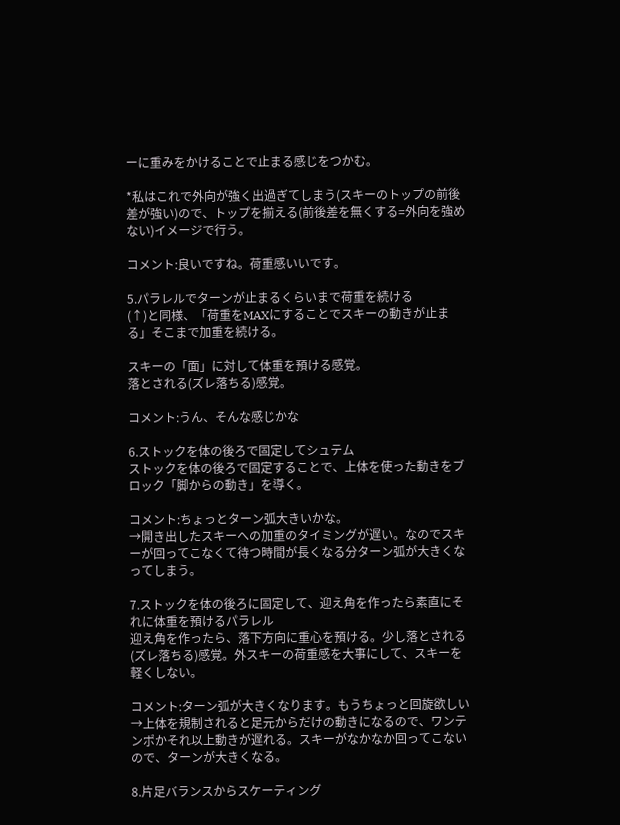ーに重みをかけることで止まる感じをつかむ。

*私はこれで外向が強く出過ぎてしまう(スキーのトップの前後差が強い)ので、トップを揃える(前後差を無くする=外向を強めない)イメージで行う。

コメント:良いですね。荷重感いいです。

5.パラレルでターンが止まるくらいまで荷重を続ける
(↑)と同様、「荷重をMAXにすることでスキーの動きが止まる」そこまで加重を続ける。

スキーの「面」に対して体重を預ける感覚。
落とされる(ズレ落ちる)感覚。

コメント:うん、そんな感じかな

6.ストックを体の後ろで固定してシュテム
ストックを体の後ろで固定することで、上体を使った動きをブロック「脚からの動き」を導く。

コメント:ちょっとターン弧大きいかな。
→開き出したスキーへの加重のタイミングが遅い。なのでスキーが回ってこなくて待つ時間が長くなる分ターン弧が大きくなってしまう。

7.ストックを体の後ろに固定して、迎え角を作ったら素直にそれに体重を預けるパラレル
迎え角を作ったら、落下方向に重心を預ける。少し落とされる(ズレ落ちる)感覚。外スキーの荷重感を大事にして、スキーを軽くしない。

コメント:ターン弧が大きくなります。もうちょっと回旋欲しい
→上体を規制されると足元からだけの動きになるので、ワンテンポかそれ以上動きが遅れる。スキーがなかなか回ってこないので、ターンが大きくなる。

8.片足バランスからスケーティング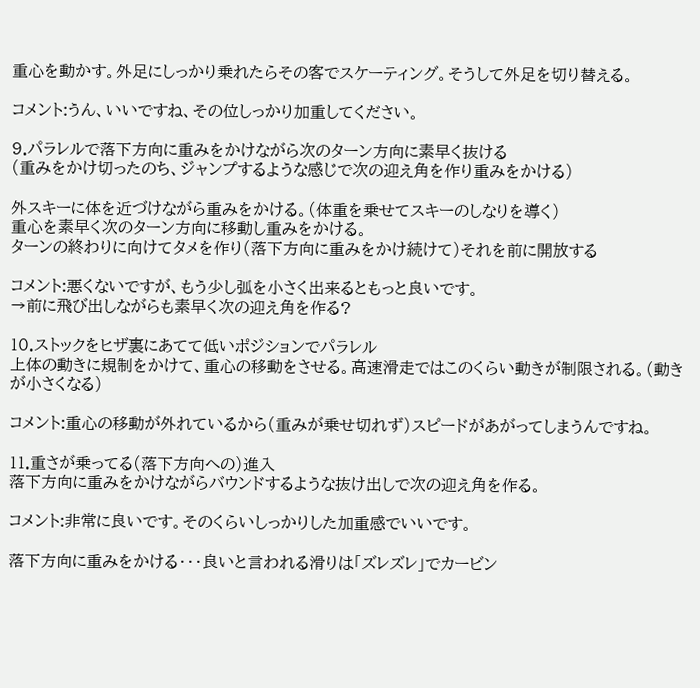重心を動かす。外足にしっかり乗れたらその客でスケーティング。そうして外足を切り替える。

コメント:うん、いいですね、その位しっかり加重してください。

9.パラレルで落下方向に重みをかけながら次のターン方向に素早く抜ける
(重みをかけ切ったのち、ジャンプするような感じで次の迎え角を作り重みをかける)

外スキーに体を近づけながら重みをかける。(体重を乗せてスキーのしなりを導く)
重心を素早く次のターン方向に移動し重みをかける。
ターンの終わりに向けてタメを作り(落下方向に重みをかけ続けて)それを前に開放する

コメント:悪くないですが、もう少し弧を小さく出来るともっと良いです。
→前に飛び出しながらも素早く次の迎え角を作る?

10.ストックをヒザ裏にあてて低いポジションでパラレル
上体の動きに規制をかけて、重心の移動をさせる。高速滑走ではこのくらい動きが制限される。(動きが小さくなる)

コメント:重心の移動が外れているから(重みが乗せ切れず)スピードがあがってしまうんですね。

11.重さが乗ってる(落下方向への)進入
落下方向に重みをかけながらバウンドするような抜け出しで次の迎え角を作る。

コメント:非常に良いです。そのくらいしっかりした加重感でいいです。

落下方向に重みをかける・・・良いと言われる滑りは「ズレズレ」でカービン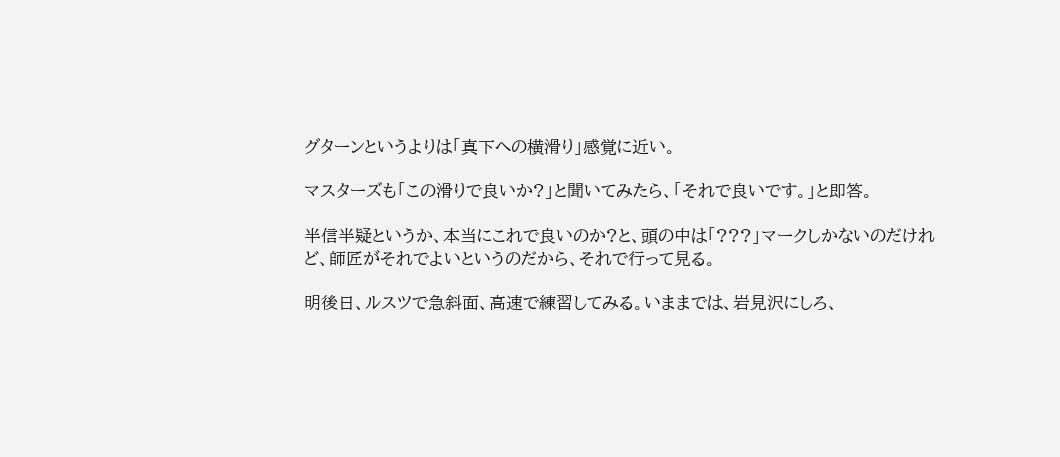グターンというよりは「真下への横滑り」感覚に近い。

マスターズも「この滑りで良いか?」と聞いてみたら、「それで良いです。」と即答。

半信半疑というか、本当にこれで良いのか?と、頭の中は「???」マークしかないのだけれど、師匠がそれでよいというのだから、それで行って見る。

明後日、ルスツで急斜面、高速で練習してみる。いままでは、岩見沢にしろ、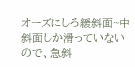オーズにしろ緩斜面~中斜面しか滑っていないので、急斜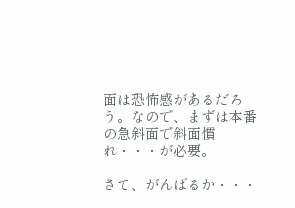面は恐怖感があるだろう。なので、まずは本番の急斜面で斜面慣れ・・・が必要。

さて、がんばるか・・・